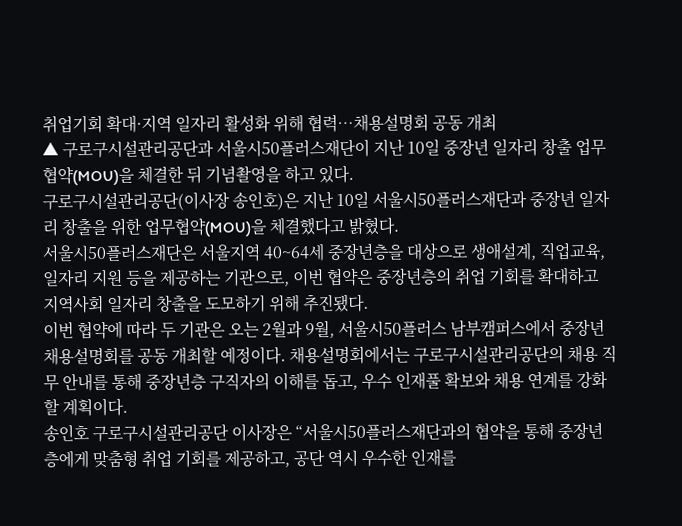취업기회 확대·지역 일자리 활성화 위해 협력…채용설명회 공동 개최
▲ 구로구시설관리공단과 서울시50플러스재단이 지난 10일 중장년 일자리 창출 업무협약(MOU)을 체결한 뒤 기념촬영을 하고 있다.
구로구시설관리공단(이사장 송인호)은 지난 10일 서울시50플러스재단과 중장년 일자리 창출을 위한 업무협약(MOU)을 체결했다고 밝혔다.
서울시50플러스재단은 서울지역 40~64세 중장년층을 대상으로 생애설계, 직업교육, 일자리 지원 등을 제공하는 기관으로, 이번 협약은 중장년층의 취업 기회를 확대하고 지역사회 일자리 창출을 도모하기 위해 추진됐다.
이번 협약에 따라 두 기관은 오는 2월과 9월, 서울시50플러스 남부캠퍼스에서 중장년 채용설명회를 공동 개최할 예정이다. 채용설명회에서는 구로구시설관리공단의 채용 직무 안내를 통해 중장년층 구직자의 이해를 돕고, 우수 인재풀 확보와 채용 연계를 강화할 계획이다.
송인호 구로구시설관리공단 이사장은 “서울시50플러스재단과의 협약을 통해 중장년층에게 맞춤형 취업 기회를 제공하고, 공단 역시 우수한 인재를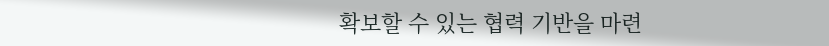확보할 수 있는 협력 기반을 마련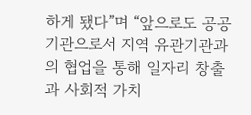하게 됐다”며 “앞으로도 공공기관으로서 지역 유관기관과의 협업을 통해 일자리 창출과 사회적 가치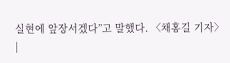실현에 앞장서겠다”고 말했다. 〈채홍길 기자〉
|